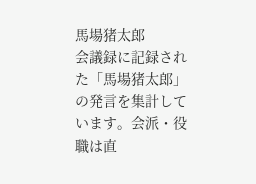馬場猪太郎
会議録に記録された「馬場猪太郎」の発言を集計しています。会派・役職は直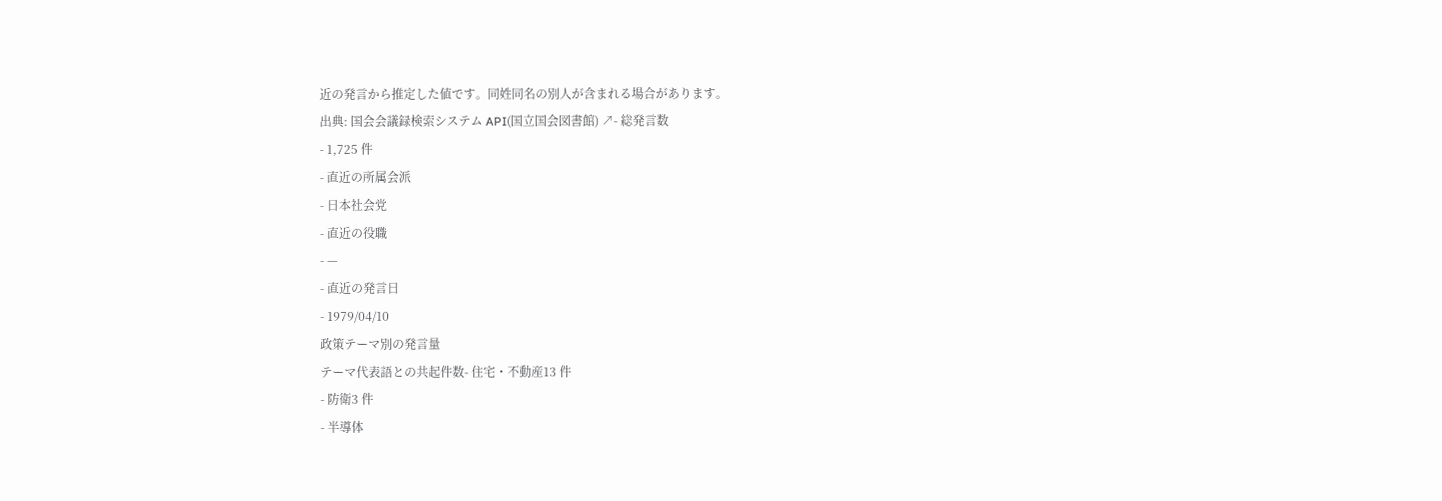近の発言から推定した値です。同姓同名の別人が含まれる場合があります。
出典: 国会会議録検索システム API(国立国会図書館) ↗- 総発言数
- 1,725 件
- 直近の所属会派
- 日本社会党
- 直近の役職
- —
- 直近の発言日
- 1979/04/10
政策テーマ別の発言量
テーマ代表語との共起件数- 住宅・不動産13 件
- 防衛3 件
- 半導体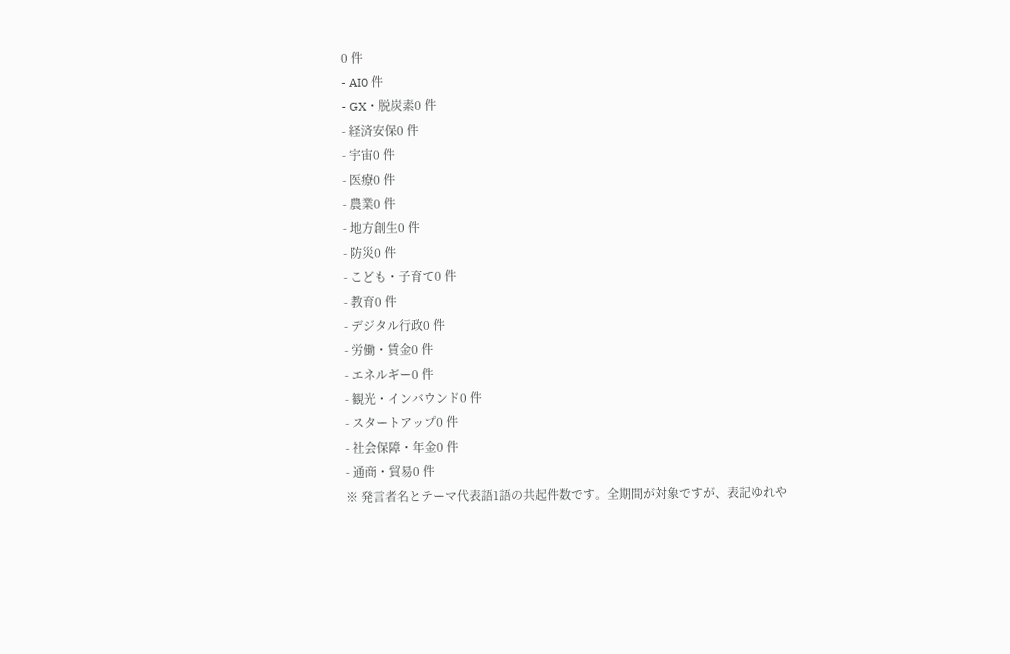0 件
- AI0 件
- GX・脱炭素0 件
- 経済安保0 件
- 宇宙0 件
- 医療0 件
- 農業0 件
- 地方創生0 件
- 防災0 件
- こども・子育て0 件
- 教育0 件
- デジタル行政0 件
- 労働・賃金0 件
- エネルギー0 件
- 観光・インバウンド0 件
- スタートアップ0 件
- 社会保障・年金0 件
- 通商・貿易0 件
※ 発言者名とテーマ代表語1語の共起件数です。全期間が対象ですが、表記ゆれや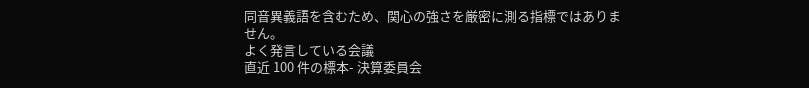同音異義語を含むため、関心の強さを厳密に測る指標ではありません。
よく発言している会議
直近 100 件の標本- 決算委員会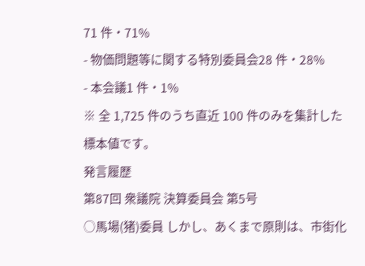71 件・71%
- 物価問題等に関する特別委員会28 件・28%
- 本会議1 件・1%
※ 全 1,725 件のうち直近 100 件のみを集計した標本値です。
発言履歴
第87回 衆議院 決算委員会 第5号
○馬場(猪)委員 しかし、あくまで原則は、市街化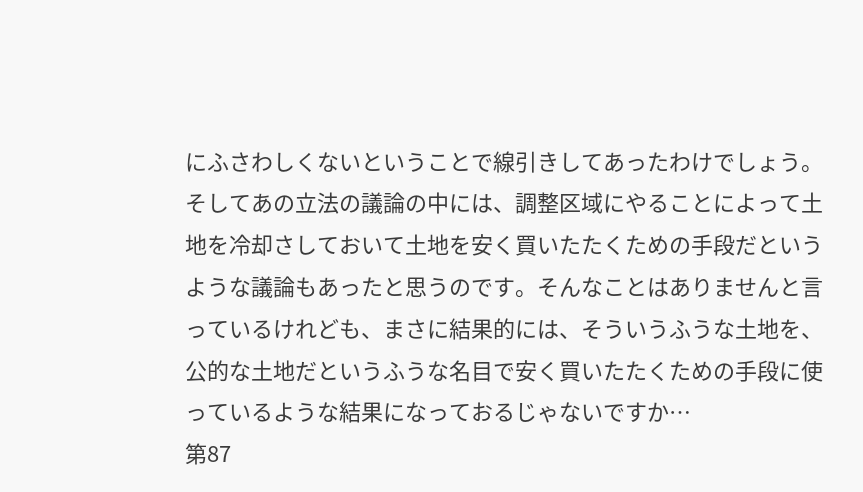にふさわしくないということで線引きしてあったわけでしょう。そしてあの立法の議論の中には、調整区域にやることによって土地を冷却さしておいて土地を安く買いたたくための手段だというような議論もあったと思うのです。そんなことはありませんと言っているけれども、まさに結果的には、そういうふうな土地を、公的な土地だというふうな名目で安く買いたたくための手段に使っているような結果になっておるじゃないですか…
第87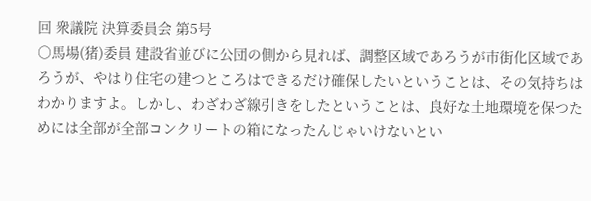回 衆議院 決算委員会 第5号
○馬場(猪)委員 建設省並びに公団の側から見れば、調整区域であろうが市街化区域であろうが、やはり住宅の建つところはできるだけ確保したいということは、その気持ちはわかりますよ。しかし、わざわざ線引きをしたということは、良好な土地環境を保つためには全部が全部コンクリートの箱になったんじゃいけないとい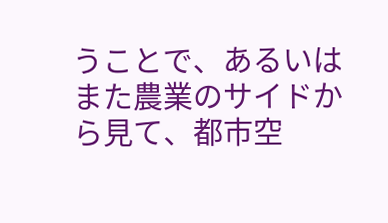うことで、あるいはまた農業のサイドから見て、都市空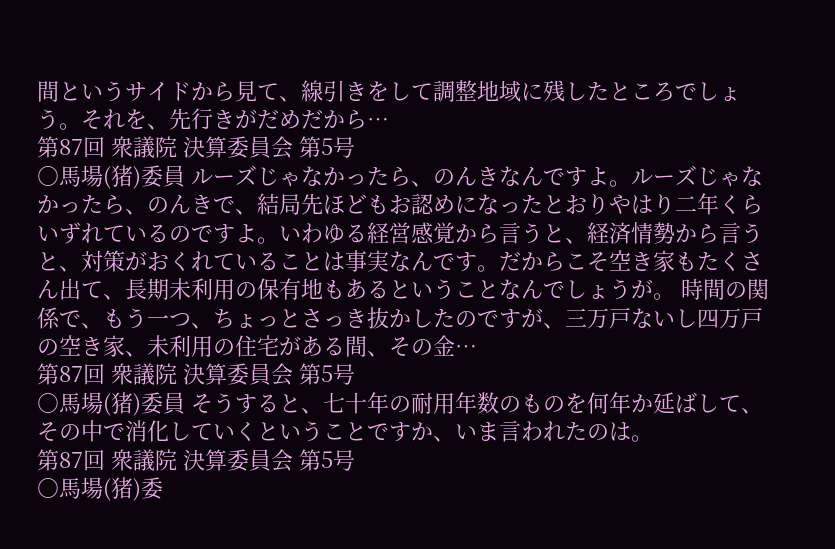間というサイドから見て、線引きをして調整地域に残したところでしょう。それを、先行きがだめだから…
第87回 衆議院 決算委員会 第5号
○馬場(猪)委員 ルーズじゃなかったら、のんきなんですよ。ルーズじゃなかったら、のんきで、結局先ほどもお認めになったとおりやはり二年くらいずれているのですよ。いわゆる経営感覚から言うと、経済情勢から言うと、対策がおくれていることは事実なんです。だからこそ空き家もたくさん出て、長期未利用の保有地もあるということなんでしょうが。 時間の関係で、もう一つ、ちょっとさっき抜かしたのですが、三万戸ないし四万戸の空き家、未利用の住宅がある間、その金…
第87回 衆議院 決算委員会 第5号
○馬場(猪)委員 そうすると、七十年の耐用年数のものを何年か延ばして、その中で消化していくということですか、いま言われたのは。
第87回 衆議院 決算委員会 第5号
○馬場(猪)委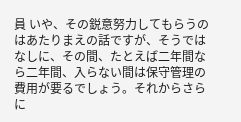員 いや、その鋭意努力してもらうのはあたりまえの話ですが、そうではなしに、その間、たとえば二年間なら二年間、入らない間は保守管理の費用が要るでしょう。それからさらに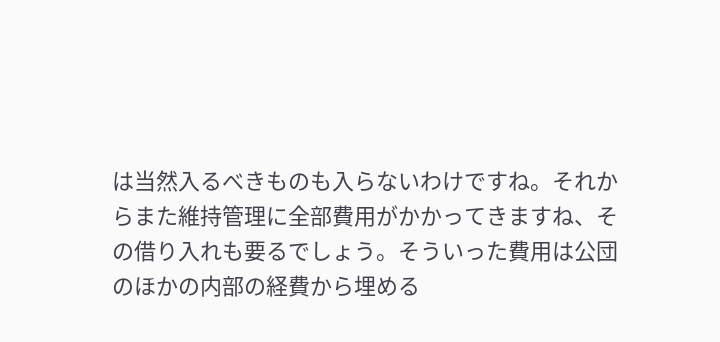は当然入るべきものも入らないわけですね。それからまた維持管理に全部費用がかかってきますね、その借り入れも要るでしょう。そういった費用は公団のほかの内部の経費から埋める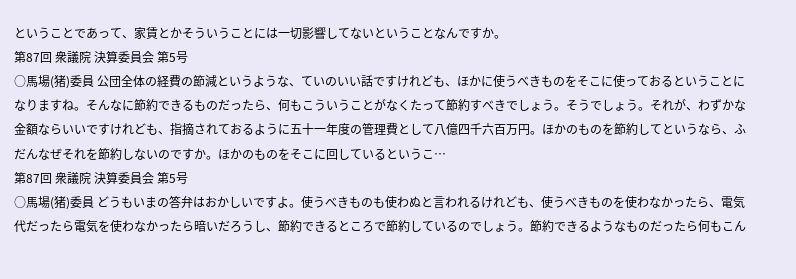ということであって、家賃とかそういうことには一切影響してないということなんですか。
第87回 衆議院 決算委員会 第5号
○馬場(猪)委員 公団全体の経費の節減というような、ていのいい話ですけれども、ほかに使うべきものをそこに使っておるということになりますね。そんなに節約できるものだったら、何もこういうことがなくたって節約すべきでしょう。そうでしょう。それが、わずかな金額ならいいですけれども、指摘されておるように五十一年度の管理費として八億四千六百万円。ほかのものを節約してというなら、ふだんなぜそれを節約しないのですか。ほかのものをそこに回しているというこ…
第87回 衆議院 決算委員会 第5号
○馬場(猪)委員 どうもいまの答弁はおかしいですよ。使うべきものも使わぬと言われるけれども、使うべきものを使わなかったら、電気代だったら電気を使わなかったら暗いだろうし、節約できるところで節約しているのでしょう。節約できるようなものだったら何もこん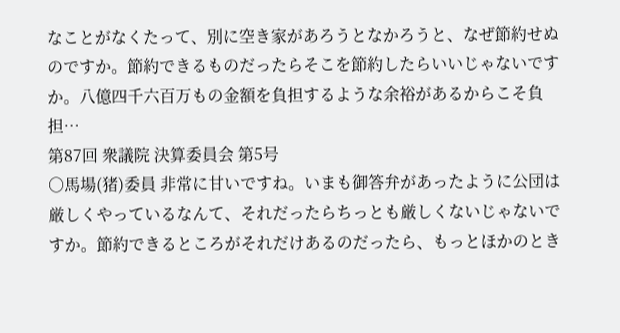なことがなくたって、別に空き家があろうとなかろうと、なぜ節約せぬのですか。節約できるものだったらそこを節約したらいいじゃないですか。八億四千六百万もの金額を負担するような余裕があるからこそ負担…
第87回 衆議院 決算委員会 第5号
○馬場(猪)委員 非常に甘いですね。いまも御答弁があったように公団は厳しくやっているなんて、それだったらちっとも厳しくないじゃないですか。節約できるところがそれだけあるのだったら、もっとほかのとき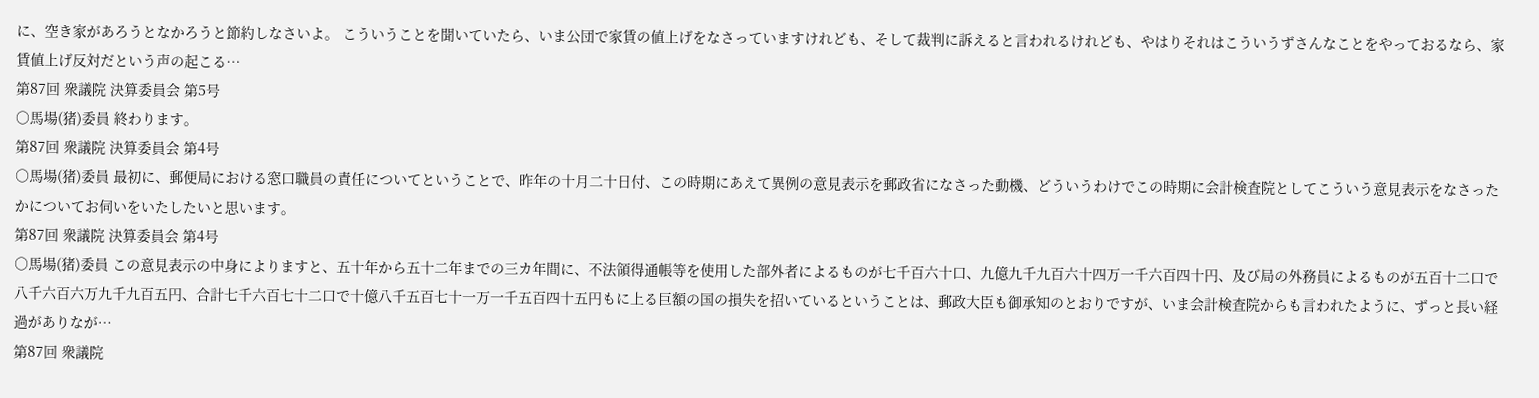に、空き家があろうとなかろうと節約しなさいよ。 こういうことを聞いていたら、いま公団で家賃の値上げをなさっていますけれども、そして裁判に訴えると言われるけれども、やはりそれはこういうずさんなことをやっておるなら、家賃値上げ反対だという声の起こる…
第87回 衆議院 決算委員会 第5号
○馬場(猪)委員 終わります。
第87回 衆議院 決算委員会 第4号
○馬場(猪)委員 最初に、郵便局における窓口職員の責任についてということで、昨年の十月二十日付、この時期にあえて異例の意見表示を郵政省になさった動機、どういうわけでこの時期に会計検査院としてこういう意見表示をなさったかについてお伺いをいたしたいと思います。
第87回 衆議院 決算委員会 第4号
○馬場(猪)委員 この意見表示の中身によりますと、五十年から五十二年までの三カ年間に、不法領得通帳等を使用した部外者によるものが七千百六十口、九億九千九百六十四万一千六百四十円、及び局の外務員によるものが五百十二口で八千六百六万九千九百五円、合計七千六百七十二口で十億八千五百七十一万一千五百四十五円もに上る巨額の国の損失を招いているということは、郵政大臣も御承知のとおりですが、いま会計検査院からも言われたように、ずっと長い経過がありなが…
第87回 衆議院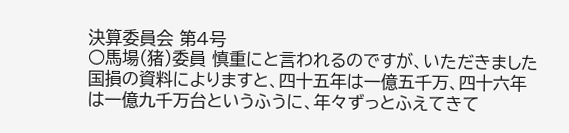決算委員会 第4号
○馬場(猪)委員 慎重にと言われるのですが、いただきました国損の資料によりますと、四十五年は一億五千万、四十六年は一億九千万台というふうに、年々ずっとふえてきて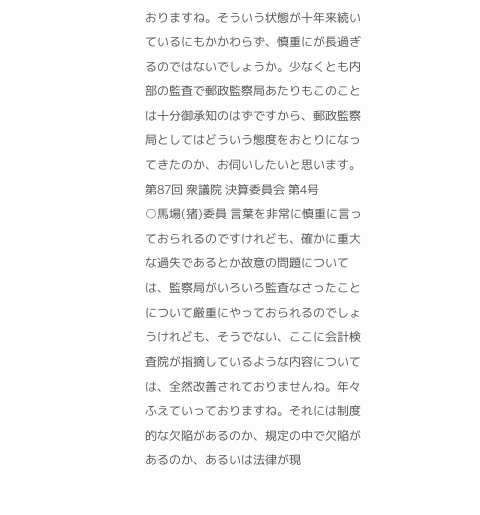おりますね。そういう状態が十年来続いているにもかかわらず、慎重にが長過ぎるのではないでしょうか。少なくとも内部の監査で郵政監察局あたりもこのことは十分御承知のはずですから、郵政監察局としてはどういう態度をおとりになってきたのか、お伺いしたいと思います。
第87回 衆議院 決算委員会 第4号
○馬場(猪)委員 言葉を非常に慎重に言っておられるのですけれども、確かに重大な過失であるとか故意の問題については、監察局がいろいろ監査なさったことについて厳重にやっておられるのでしょうけれども、そうでない、ここに会計検査院が指摘しているような内容については、全然改善されておりませんね。年々ふえていっておりますね。それには制度的な欠陥があるのか、規定の中で欠陥があるのか、あるいは法律が現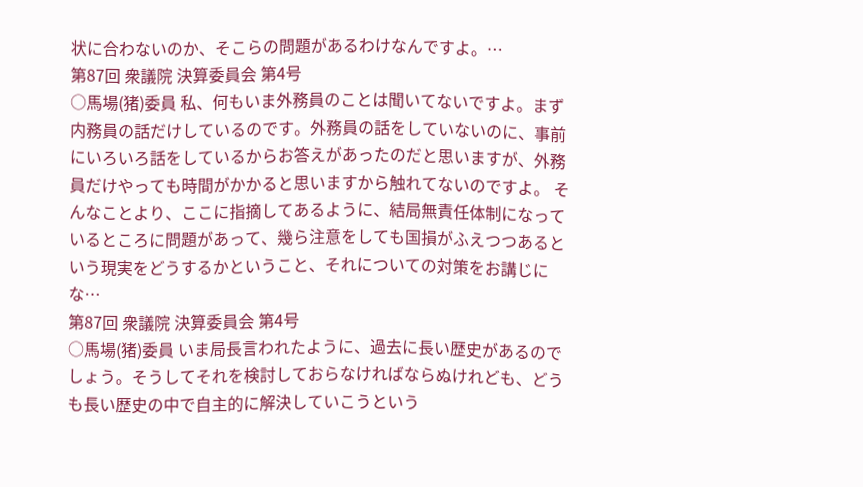状に合わないのか、そこらの問題があるわけなんですよ。…
第87回 衆議院 決算委員会 第4号
○馬場(猪)委員 私、何もいま外務員のことは聞いてないですよ。まず内務員の話だけしているのです。外務員の話をしていないのに、事前にいろいろ話をしているからお答えがあったのだと思いますが、外務員だけやっても時間がかかると思いますから触れてないのですよ。 そんなことより、ここに指摘してあるように、結局無責任体制になっているところに問題があって、幾ら注意をしても国損がふえつつあるという現実をどうするかということ、それについての対策をお講じにな…
第87回 衆議院 決算委員会 第4号
○馬場(猪)委員 いま局長言われたように、過去に長い歴史があるのでしょう。そうしてそれを検討しておらなければならぬけれども、どうも長い歴史の中で自主的に解決していこうという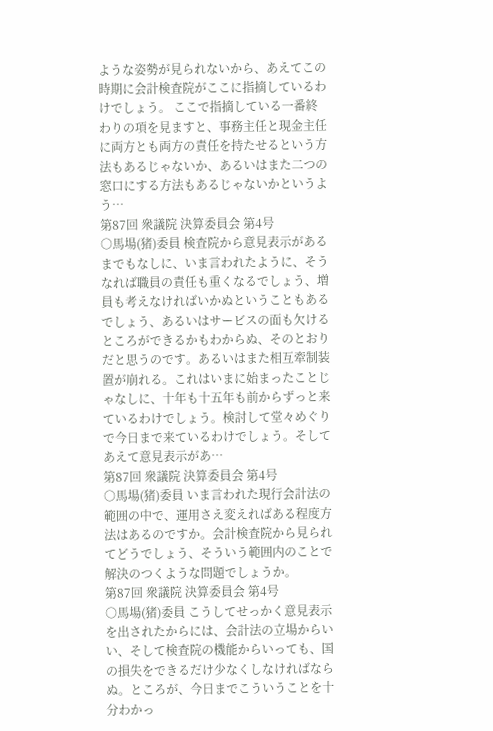ような姿勢が見られないから、あえてこの時期に会計検査院がここに指摘しているわけでしょう。 ここで指摘している一番終わりの項を見ますと、事務主任と現金主任に両方とも両方の責任を持たせるという方法もあるじゃないか、あるいはまた二つの窓口にする方法もあるじゃないかというよう…
第87回 衆議院 決算委員会 第4号
○馬場(猪)委員 検査院から意見表示があるまでもなしに、いま言われたように、そうなれば職員の責任も重くなるでしょう、増員も考えなければいかぬということもあるでしょう、あるいはサービスの面も欠けるところができるかもわからぬ、そのとおりだと思うのです。あるいはまた相互牽制装置が崩れる。これはいまに始まったことじゃなしに、十年も十五年も前からずっと来ているわけでしょう。検討して堂々めぐりで今日まで来ているわけでしょう。そしてあえて意見表示があ…
第87回 衆議院 決算委員会 第4号
○馬場(猪)委員 いま言われた現行会計法の範囲の中で、運用さえ変えればある程度方法はあるのですか。会計検査院から見られてどうでしょう、そういう範囲内のことで解決のつくような問題でしょうか。
第87回 衆議院 決算委員会 第4号
○馬場(猪)委員 こうしてせっかく意見表示を出されたからには、会計法の立場からいい、そして検査院の機能からいっても、国の損失をできるだけ少なくしなければならぬ。ところが、今日までこういうことを十分わかっ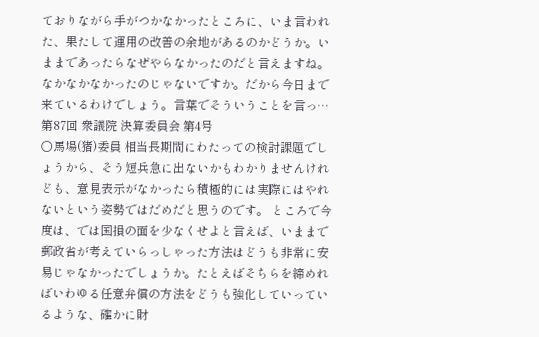ておりながら手がつかなかったところに、いま言われた、果たして運用の改善の余地があるのかどうか。いままであったらなぜやらなかったのだと言えますね。なかなかなかったのじゃないですか。だから今日まで来ているわけでしょう。言葉でそういうことを言っ…
第87回 衆議院 決算委員会 第4号
○馬場(猪)委員 相当長期間にわたっての検討課題でしょうから、そう短兵急に出ないかもわかりませんけれども、意見表示がなかったら積極的には実際にはやれないという姿勢ではだめだと思うのです。 ところで今度は、では国損の面を少なくせよと言えば、いままで郵政省が考えていらっしゃった方法はどうも非常に安易じゃなかったでしょうか。たとえばそちらを締めればいわゆる任意弁償の方法をどうも強化していっているような、確かに財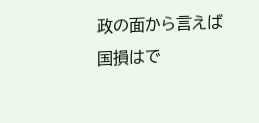政の面から言えば国損はで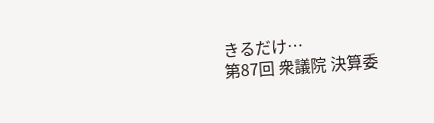きるだけ…
第87回 衆議院 決算委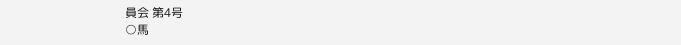員会 第4号
○馬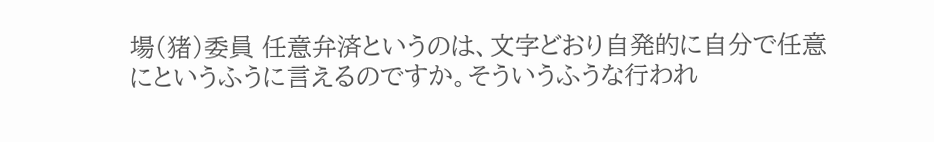場(猪)委員 任意弁済というのは、文字どおり自発的に自分で任意にというふうに言えるのですか。そういうふうな行われ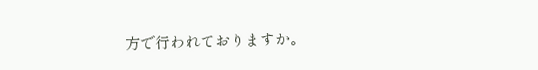方で行われておりますか。